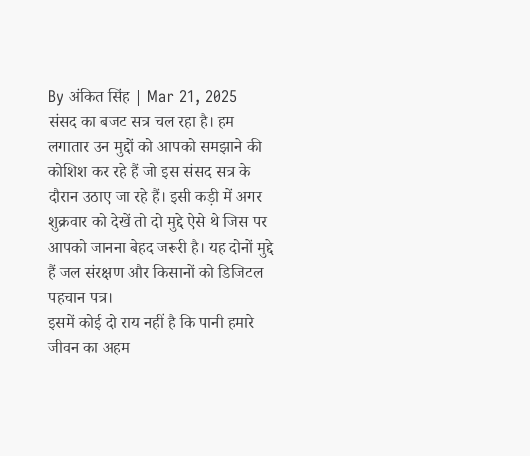By अंकित सिंह | Mar 21, 2025
संसद का बजट सत्र चल रहा है। हम लगातार उन मुद्दों को आपको समझाने की कोशिश कर रहे हैं जो इस संसद सत्र के दौरान उठाए जा रहे हैं। इसी कड़ी में अगर शुक्रवार को देखें तो दो मुद्दे ऐसे थे जिस पर आपको जानना बेहद जरूरी है। यह दोनों मुद्दे हैं जल संरक्षण और किसानों को डिजिटल पहचान पत्र।
इसमें कोई दो राय नहीं है कि पानी हमारे जीवन का अहम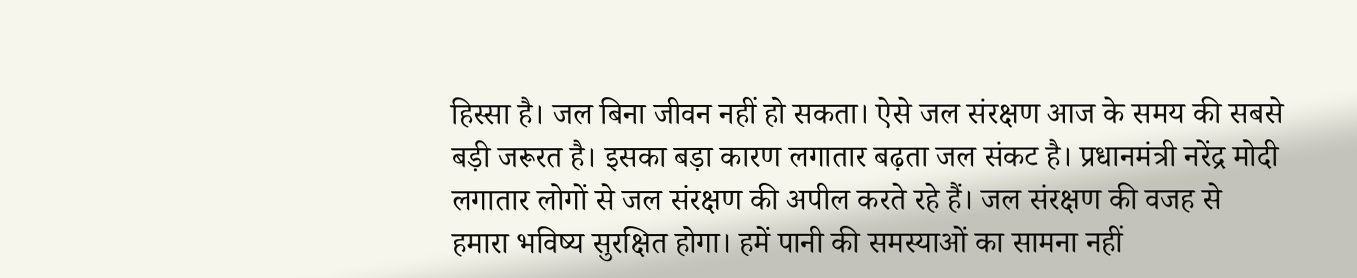हिस्सा है। जल बिना जीवन नहीं हो सकता। ऐसे जल संरक्षण आज के समय की सबसे बड़ी जरूरत है। इसका बड़ा कारण लगातार बढ़ता जल संकट है। प्रधानमंत्री नरेंद्र मोदी लगातार लोगों से जल संरक्षण की अपील करते रहे हैं। जल संरक्षण की वजह से हमारा भविष्य सुरक्षित होगा। हमें पानी की समस्याओं का सामना नहीं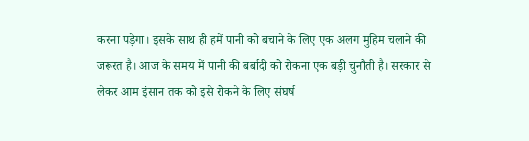करना पड़ेगा। इसके साथ ही हमें पानी को बचाने के लिए एक अलग मुहिम चलाने की जरूरत है। आज के समय में पानी की बर्बादी को रोकना एक बड़ी चुनौती है। सरकार से लेकर आम इंसान तक को इसे रोकने के लिए संघर्ष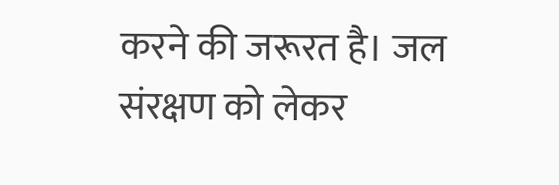करने की जरूरत है। जल संरक्षण को लेकर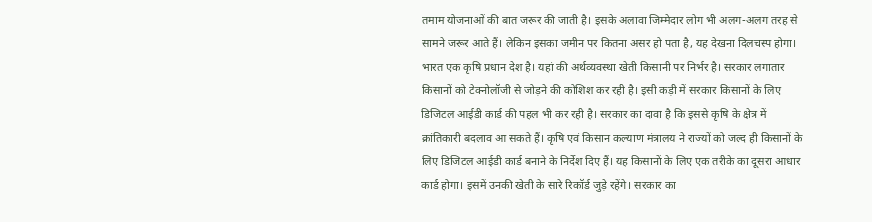तमाम योजनाओं की बात जरूर की जाती है। इसके अलावा जिम्मेदार लोग भी अलग-अलग तरह से सामने जरूर आते हैं। लेकिन इसका जमीन पर कितना असर हो पता है, यह देखना दिलचस्प होगा।
भारत एक कृषि प्रधान देश है। यहां की अर्थव्यवस्था खेती किसानी पर निर्भर है। सरकार लगातार किसानों को टेक्नोलॉजी से जोड़ने की कोशिश कर रही है। इसी कड़ी में सरकार किसानों के लिए डिजिटल आईडी कार्ड की पहल भी कर रही है। सरकार का दावा है कि इससे कृषि के क्षेत्र में क्रांतिकारी बदलाव आ सकते हैं। कृषि एवं किसान कल्याण मंत्रालय ने राज्यों को जल्द ही किसानों के लिए डिजिटल आईडी कार्ड बनाने के निर्देश दिए हैं। यह किसानों के लिए एक तरीके का दूसरा आधार कार्ड होगा। इसमें उनकी खेती के सारे रिकॉर्ड जुड़े रहेंगे। सरकार का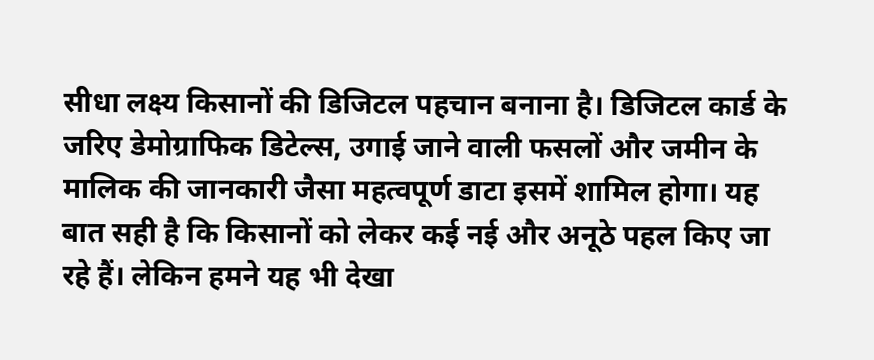सीधा लक्ष्य किसानों की डिजिटल पहचान बनाना है। डिजिटल कार्ड के जरिए डेमोग्राफिक डिटेल्स, उगाई जाने वाली फसलों और जमीन के मालिक की जानकारी जैसा महत्वपूर्ण डाटा इसमें शामिल होगा। यह बात सही है कि किसानों को लेकर कई नई और अनूठे पहल किए जा रहे हैं। लेकिन हमने यह भी देखा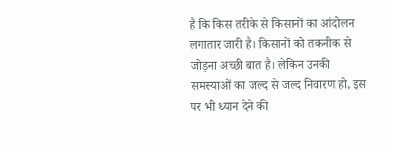है कि किस तरीके से किसानों का आंदोलन लगातार जारी है। किसानों को तकनीक से जोड़ना अच्छी बात है। लेकिन उनकी समस्याओं का जल्द से जल्द निवारण हो, इस पर भी ध्यान देने की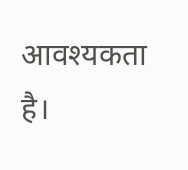आवश्यकता है।